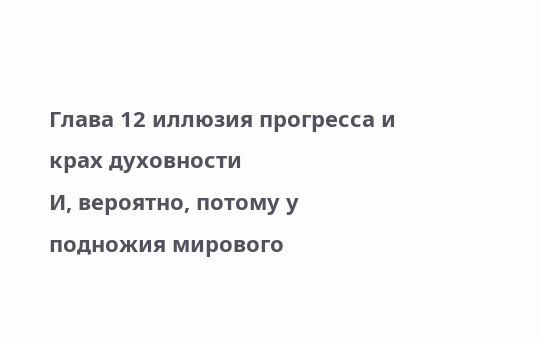Глава 12 иллюзия прогресса и крах духовности
И, вероятно, потому у подножия мирового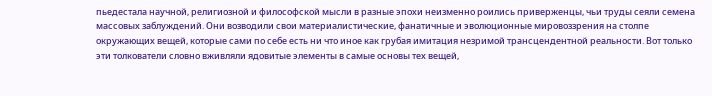пьедестала научной, религиозной и философской мысли в разные эпохи неизменно роились приверженцы, чьи труды сеяли семена массовых заблуждений. Они возводили свои материалистические, фанатичные и эволюционные мировоззрения на столпе окружающих вещей, которые сами по себе есть ни что иное как грубая имитация незримой трансцендентной реальности. Вот только эти толкователи словно вживляли ядовитые элементы в самые основы тех вещей,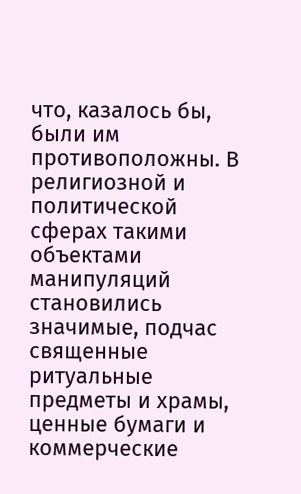что, казалось бы, были им противоположны. В религиозной и политической сферах такими объектами манипуляций становились значимые, подчас священные ритуальные предметы и храмы, ценные бумаги и коммерческие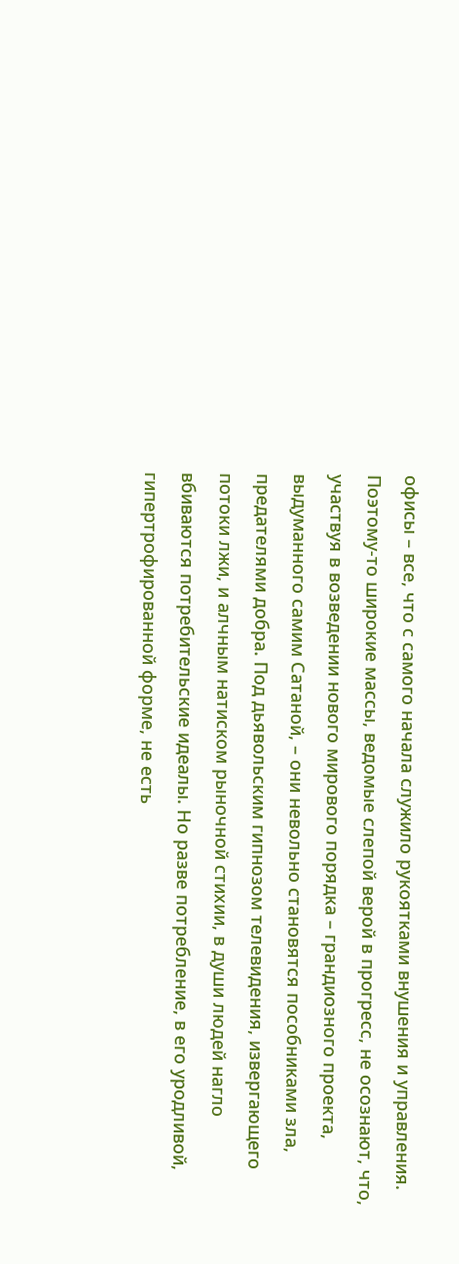офисы – все, что с самого начала служило рукоятками внушения и управления. Поэтому-то широкие массы, ведомые слепой верой в прогресс, не осознают, что, участвуя в возведении нового мирового порядка – грандиозного проекта, выдуманного самим Сатаной, – они невольно становятся пособниками зла, предателями добра. Под дьявольским гипнозом телевидения, извергающего потоки лжи, и алчным натиском рыночной стихии, в души людей нагло вбиваются потребительские идеалы. Но разве потребление, в его уродливой, гипертрофированной форме, не есть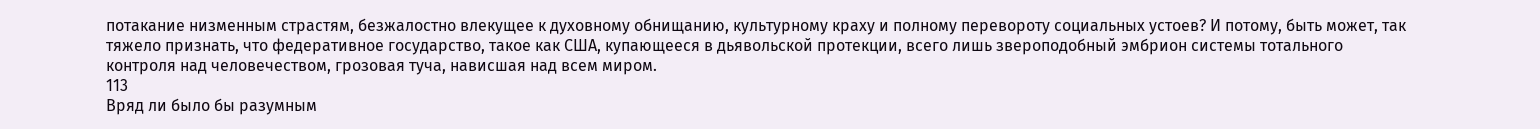потакание низменным страстям, безжалостно влекущее к духовному обнищанию, культурному краху и полному перевороту социальных устоев? И потому, быть может, так тяжело признать, что федеративное государство, такое как США, купающееся в дьявольской протекции, всего лишь звероподобный эмбрион системы тотального контроля над человечеством, грозовая туча, нависшая над всем миром.
113
Вряд ли было бы разумным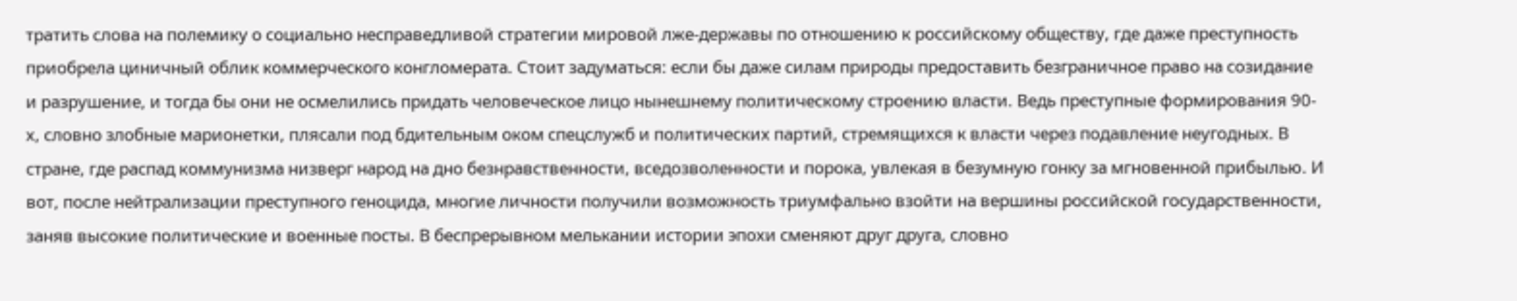тратить слова на полемику о социально несправедливой стратегии мировой лже-державы по отношению к российскому обществу, где даже преступность приобрела циничный облик коммерческого конгломерата. Стоит задуматься: если бы даже силам природы предоставить безграничное право на созидание и разрушение, и тогда бы они не осмелились придать человеческое лицо нынешнему политическому строению власти. Ведь преступные формирования 90-х, словно злобные марионетки, плясали под бдительным оком спецслужб и политических партий, стремящихся к власти через подавление неугодных. В стране, где распад коммунизма низверг народ на дно безнравственности, вседозволенности и порока, увлекая в безумную гонку за мгновенной прибылью. И вот, после нейтрализации преступного геноцида, многие личности получили возможность триумфально взойти на вершины российской государственности, заняв высокие политические и военные посты. В беспрерывном мелькании истории эпохи сменяют друг друга, словно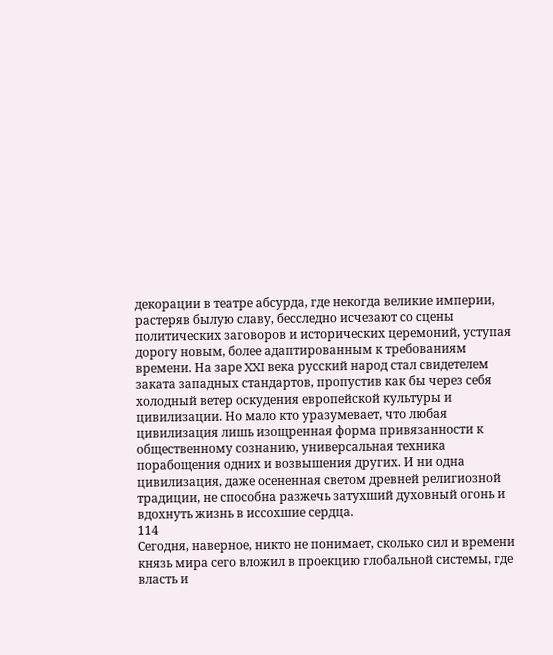декорации в театре абсурда, где некогда великие империи, растеряв былую славу, бесследно исчезают со сцены политических заговоров и исторических церемоний, уступая дорогу новым, более адаптированным к требованиям времени. На заре XXI века русский народ стал свидетелем заката западных стандартов, пропустив как бы через себя холодный ветер оскудения европейской культуры и цивилизации. Но мало кто уразумевает, что любая цивилизация лишь изощренная форма привязанности к общественному сознанию, универсальная техника порабощения одних и возвышения других. И ни одна цивилизация, даже осененная светом древней религиозной традиции, не способна разжечь затухший духовный огонь и вдохнуть жизнь в иссохшие сердца.
114
Сегодня, наверное, никто не понимает, сколько сил и времени князь мира сего вложил в проекцию глобальной системы, где власть и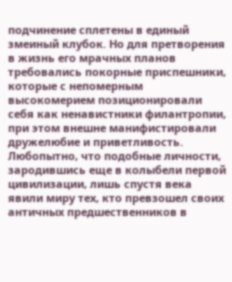подчинение сплетены в единый змеиный клубок. Но для претворения в жизнь его мрачных планов требовались покорные приспешники, которые с непомерным высокомерием позиционировали себя как ненавистники филантропии, при этом внешне манифистировали дружелюбие и приветливость. Любопытно, что подобные личности, зародившись еще в колыбели первой цивилизации, лишь спустя века явили миру тех, кто превзошел своих античных предшественников в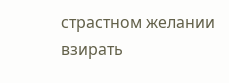страстном желании взирать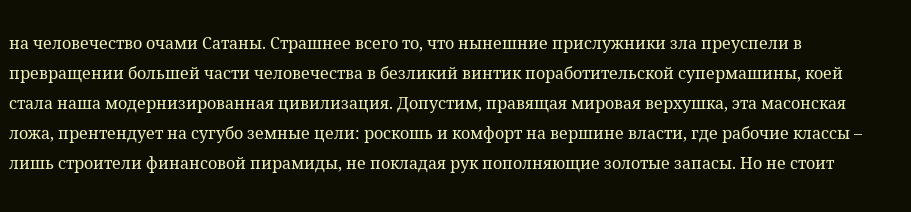на человечество очами Сатаны. Страшнее всего то, что нынешние прислужники зла преуспели в превращении большей части человечества в безликий винтик поработительской супермашины, коей стала наша модернизированная цивилизация. Допустим, правящая мировая верхушка, эта масонская ложа, прентендует на сугубо земные цели: роскошь и комфорт на вершине власти, где рабочие классы – лишь строители финансовой пирамиды, не покладая рук пополняющие золотые запасы. Но не стоит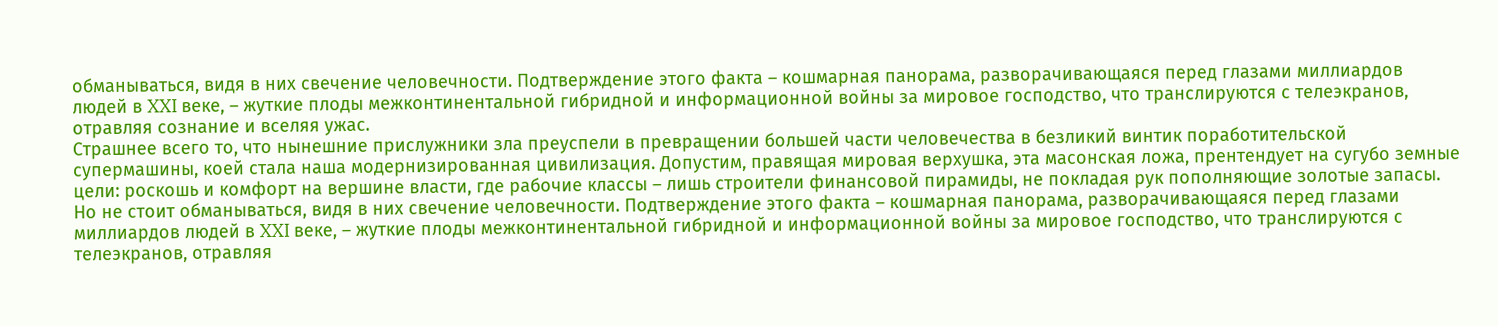обманываться, видя в них свечение человечности. Подтверждение этого факта – кошмарная панорама, разворачивающаяся перед глазами миллиардов людей в XXI веке, – жуткие плоды межконтинентальной гибридной и информационной войны за мировое господство, что транслируются с телеэкранов, отравляя сознание и вселяя ужас.
Страшнее всего то, что нынешние прислужники зла преуспели в превращении большей части человечества в безликий винтик поработительской супермашины, коей стала наша модернизированная цивилизация. Допустим, правящая мировая верхушка, эта масонская ложа, прентендует на сугубо земные цели: роскошь и комфорт на вершине власти, где рабочие классы – лишь строители финансовой пирамиды, не покладая рук пополняющие золотые запасы. Но не стоит обманываться, видя в них свечение человечности. Подтверждение этого факта – кошмарная панорама, разворачивающаяся перед глазами миллиардов людей в XXI веке, – жуткие плоды межконтинентальной гибридной и информационной войны за мировое господство, что транслируются с телеэкранов, отравляя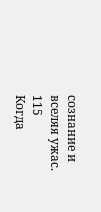сознание и вселяя ужас.
115
Когда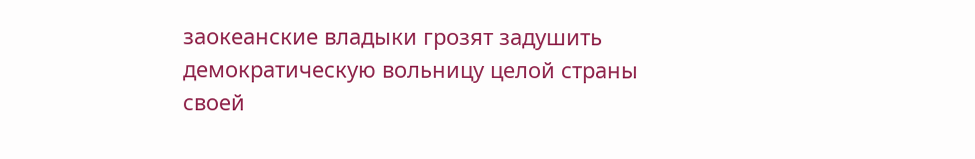заокеанские владыки грозят задушить демократическую вольницу целой страны своей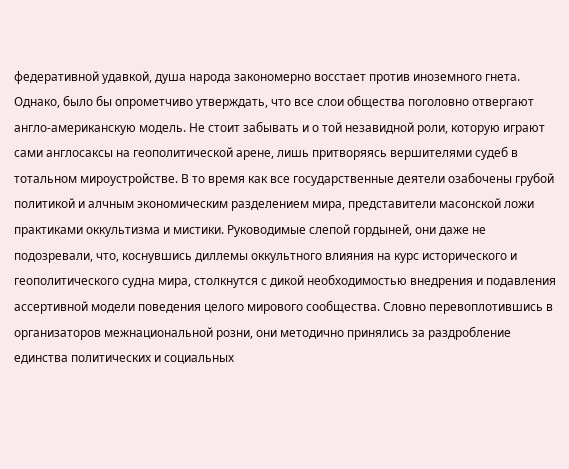федеративной удавкой, душа народа закономерно восстает против иноземного гнета. Однако, было бы опрометчиво утверждать, что все слои общества поголовно отвергают англо-американскую модель. Не стоит забывать и о той незавидной роли, которую играют сами англосаксы на геополитической арене, лишь притворяясь вершителями судеб в тотальном мироустройстве. В то время как все государственные деятели озабочены грубой политикой и алчным экономическим разделением мира, представители масонской ложи практиками оккультизма и мистики. Руководимые слепой гордыней, они даже не подозревали, что, коснувшись диллемы оккультного влияния на курс исторического и геополитического судна мира, столкнутся с дикой необходимостью внедрения и подавления ассертивной модели поведения целого мирового сообщества. Словно перевоплотившись в организаторов межнациональной розни, они методично принялись за раздробление единства политических и социальных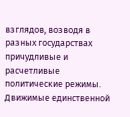взглядов, возводя в разных государствах причудливые и расчетливые политические режимы. Движимые единственной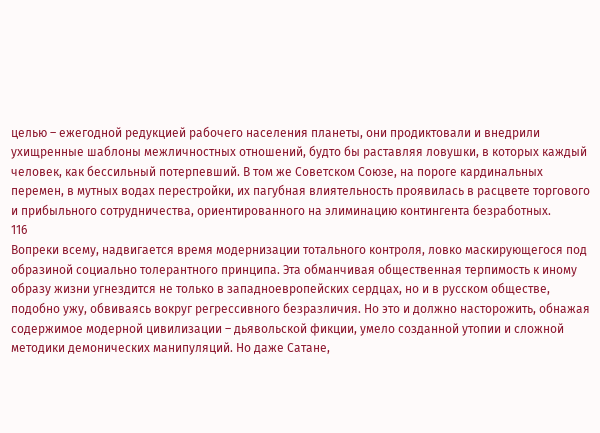целью – ежегодной редукцией рабочего населения планеты, они продиктовали и внедрили ухищренные шаблоны межличностных отношений, будто бы раставляя ловушки, в которых каждый человек, как бессильный потерпевший. В том же Советском Союзе, на пороге кардинальных перемен, в мутных водах перестройки, их пагубная влиятельность проявилась в расцвете торгового и прибыльного сотрудничества, ориентированного на элиминацию контингента безработных.
116
Вопреки всему, надвигается время модернизации тотального контроля, ловко маскирующегося под образиной социально толерантного принципа. Эта обманчивая общественная терпимость к иному образу жизни угнездится не только в западноевропейских сердцах, но и в русском обществе, подобно ужу, обвиваясь вокруг регрессивного безразличия. Но это и должно насторожить, обнажая содержимое модерной цивилизации – дьявольской фикции, умело созданной утопии и сложной методики демонических манипуляций. Но даже Сатане,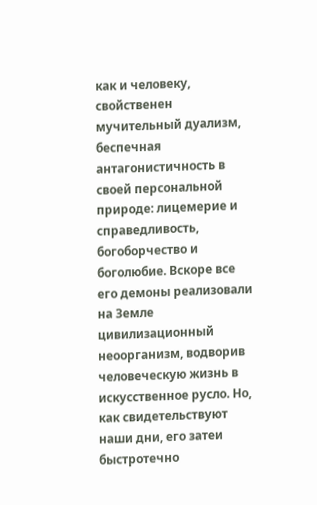как и человеку, свойственен мучительный дуализм, беспечная антагонистичность в своей персональной природе: лицемерие и справедливость, богоборчество и боголюбие. Вскоре все его демоны реализовали на Земле цивилизационный неоорганизм, водворив человеческую жизнь в искусственное русло. Но, как свидетельствуют наши дни, его затеи быстротечно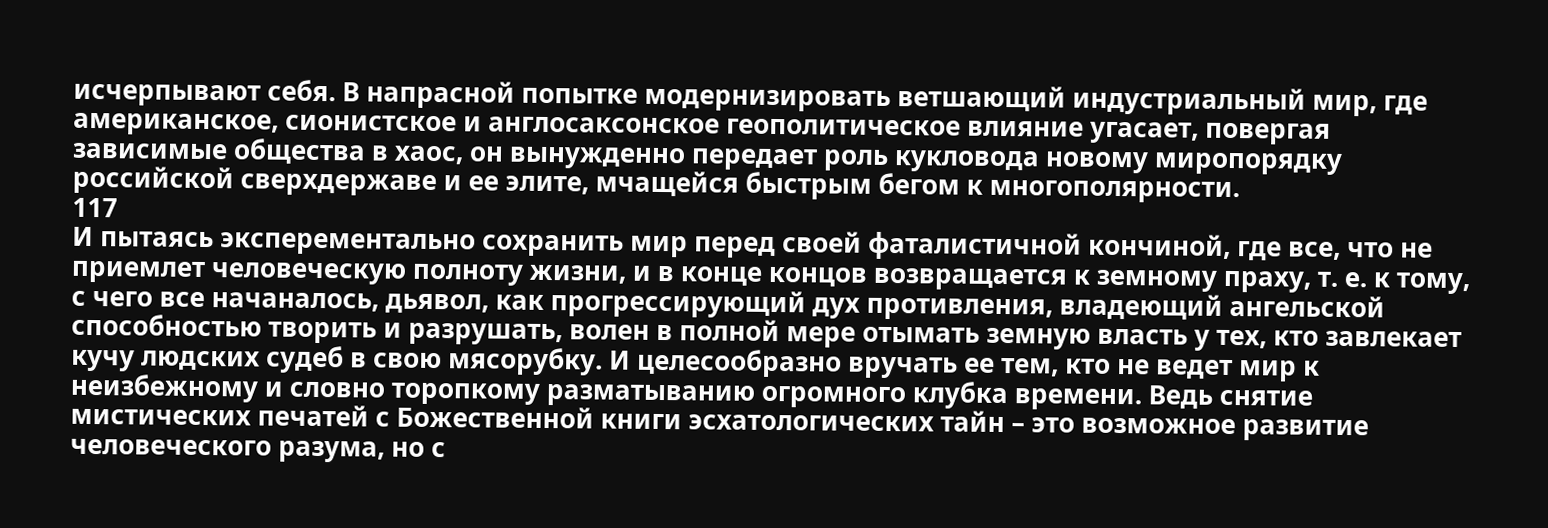исчерпывают себя. В напрасной попытке модернизировать ветшающий индустриальный мир, где американское, сионистское и англосаксонское геополитическое влияние угасает, повергая зависимые общества в хаос, он вынужденно передает роль кукловода новому миропорядку российской сверхдержаве и ее элите, мчащейся быстрым бегом к многополярности.
117
И пытаясь эксперементально сохранить мир перед своей фаталистичной кончиной, где все, что не приемлет человеческую полноту жизни, и в конце концов возвращается к земному праху, т. е. к тому, с чего все начаналось, дьявол, как прогрессирующий дух противления, владеющий ангельской способностью творить и разрушать, волен в полной мере отымать земную власть у тех, кто завлекает кучу людских судеб в свою мясорубку. И целесообразно вручать ее тем, кто не ведет мир к неизбежному и словно торопкому разматыванию огромного клубка времени. Ведь снятие мистических печатей с Божественной книги эсхатологических тайн – это возможное развитие человеческого разума, но с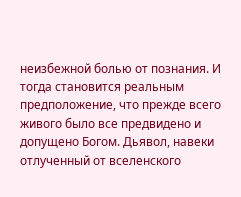неизбежной болью от познания. И тогда становится реальным предположение, что прежде всего живого было все предвидено и допущено Богом. Дьявол, навеки отлученный от вселенского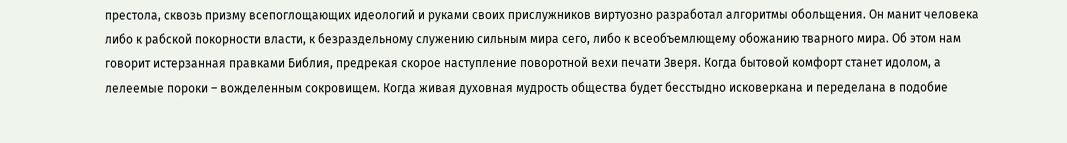престола, сквозь призму всепоглощающих идеологий и руками своих прислужников виртуозно разработал алгоритмы обольщения. Он манит человека либо к рабской покорности власти, к безраздельному служению сильным мира сего, либо к всеобъемлющему обожанию тварного мира. Об этом нам говорит истерзанная правками Библия, предрекая скорое наступление поворотной вехи печати Зверя. Когда бытовой комфорт станет идолом, а лелеемые пороки – вожделенным сокровищем. Когда живая духовная мудрость общества будет бесстыдно исковеркана и переделана в подобие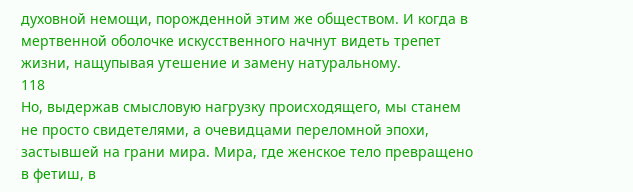духовной немощи, порожденной этим же обществом. И когда в мертвенной оболочке искусственного начнут видеть трепет жизни, нащупывая утешение и замену натуральному.
118
Но, выдержав смысловую нагрузку происходящего, мы станем не просто свидетелями, а очевидцами переломной эпохи, застывшей на грани мира. Мира, где женское тело превращено в фетиш, в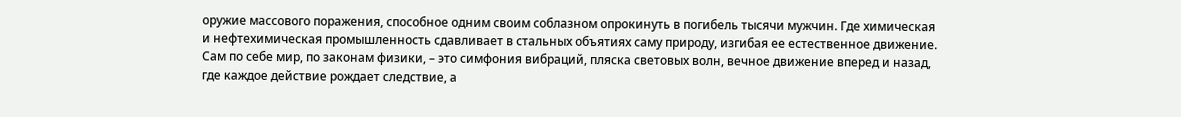оружие массового поражения, способное одним своим соблазном опрокинуть в погибель тысячи мужчин. Где химическая и нефтехимическая промышленность сдавливает в стальных объятиях саму природу, изгибая ее естественное движение. Сам по себе мир, по законам физики, – это симфония вибраций, пляска световых волн, вечное движение вперед и назад, где каждое действие рождает следствие, а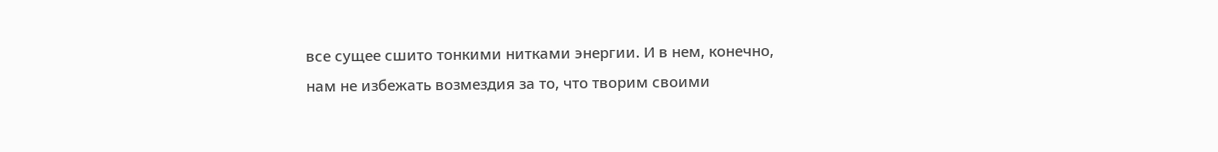все сущее сшито тонкими нитками энергии. И в нем, конечно, нам не избежать возмездия за то, что творим своими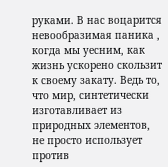руками. В нас воцарится невообразимая паника , когда мы уесним, как жизнь ускорено скользит к своему закату. Ведь то, что мир, синтетически изготавливает из природных элементов, не просто использует против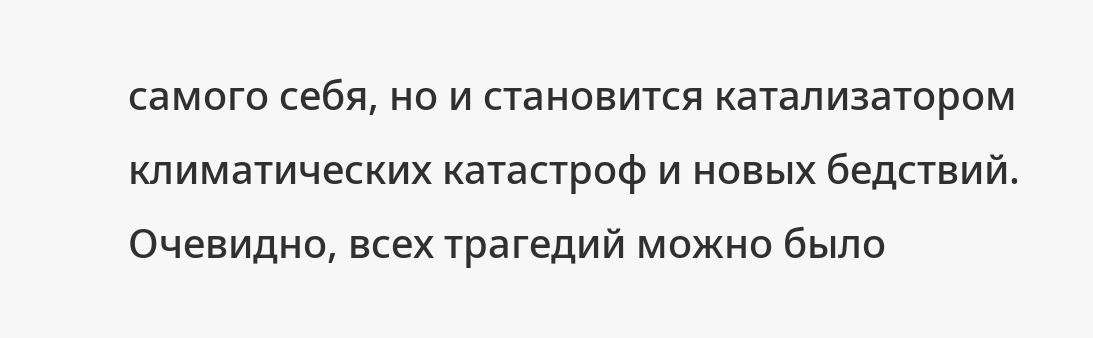самого себя, но и становится катализатором климатических катастроф и новых бедствий. Очевидно, всех трагедий можно было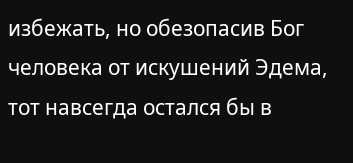избежать, но обезопасив Бог человека от искушений Эдема, тот навсегда остался бы в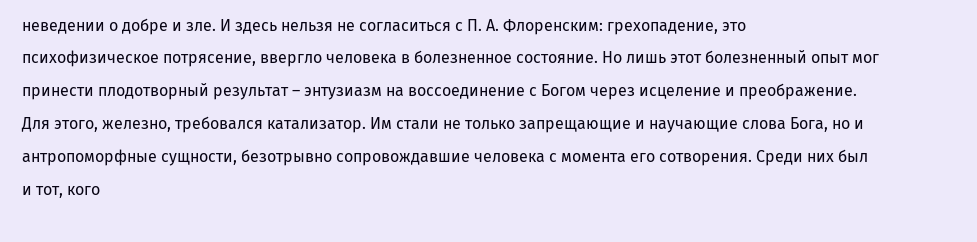неведении о добре и зле. И здесь нельзя не согласиться с П. А. Флоренским: грехопадение, это психофизическое потрясение, ввергло человека в болезненное состояние. Но лишь этот болезненный опыт мог принести плодотворный результат – энтузиазм на воссоединение с Богом через исцеление и преображение. Для этого, железно, требовался катализатор. Им стали не только запрещающие и научающие слова Бога, но и антропоморфные сущности, безотрывно сопровождавшие человека с момента его сотворения. Среди них был и тот, кого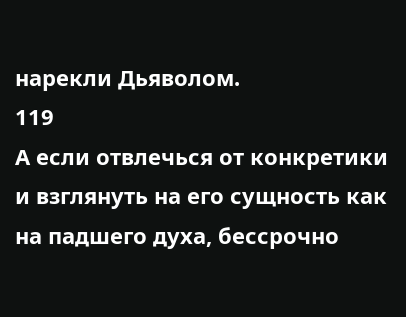нарекли Дьяволом.
119
А если отвлечься от конкретики и взглянуть на его сущность как на падшего духа, бессрочно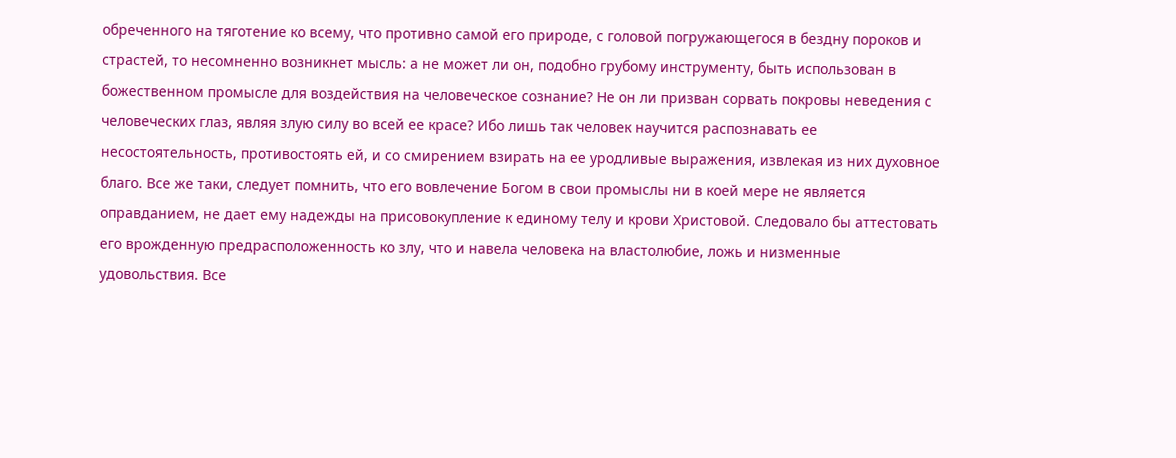обреченного на тяготение ко всему, что противно самой его природе, с головой погружающегося в бездну пороков и страстей, то несомненно возникнет мысль: а не может ли он, подобно грубому инструменту, быть использован в божественном промысле для воздействия на человеческое сознание? Не он ли призван сорвать покровы неведения с человеческих глаз, являя злую силу во всей ее красе? Ибо лишь так человек научится распознавать ее несостоятельность, противостоять ей, и со смирением взирать на ее уродливые выражения, извлекая из них духовное благо. Все же таки, следует помнить, что его вовлечение Богом в свои промыслы ни в коей мере не является оправданием, не дает ему надежды на присовокупление к единому телу и крови Христовой. Следовало бы аттестовать его врожденную предрасположенность ко злу, что и навела человека на властолюбие, ложь и низменные удовольствия. Все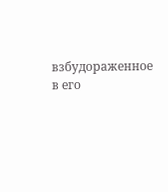взбудораженное в его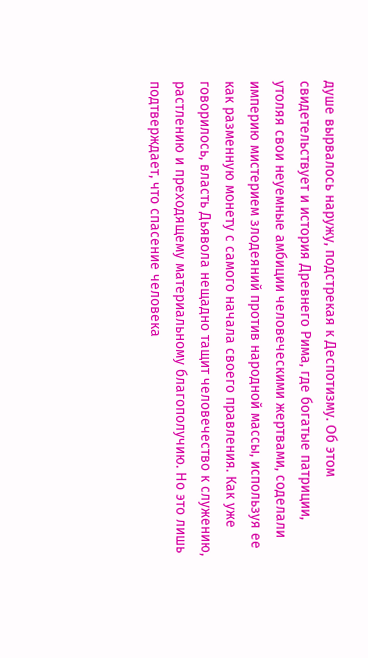душе вырвалось наружу, подстрекая к Деспотизму. Об этом свидетельствует и история Древнего Рима, где богатые патриции, утоляя свои неуемные амбиции человеческими жертвами, соделали империю мистерием злодеяний против народной массы, используя ее как разменную монету с самого начала своего правления. Как уже говорилось, власть Дьявола нещадно тащит человечество к служению, растлению и преходящему материальному благополучию. Но это лишь подтверждает, что спасение человека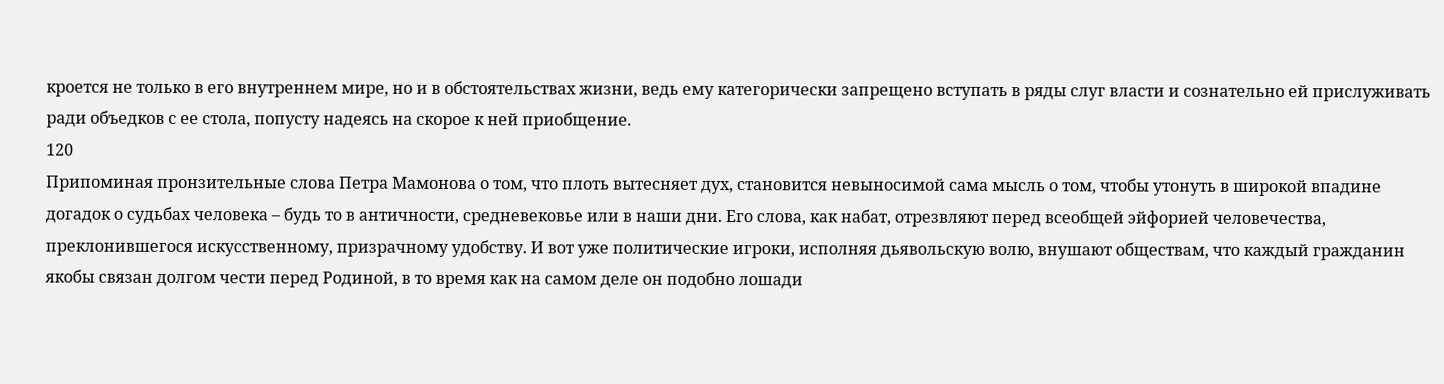кроется не только в его внутреннем мире, но и в обстоятельствах жизни, ведь ему категорически запрещено вступать в ряды слуг власти и сознательно ей прислуживать ради объедков с ее стола, попусту надеясь на скорое к ней приобщение.
120
Припоминая пронзительные слова Петра Мамонова о том, что плоть вытесняет дух, становится невыносимой сама мысль о том, чтобы утонуть в широкой впадине догадок о судьбах человека – будь то в античности, средневековье или в наши дни. Его слова, как набат, отрезвляют перед всеобщей эйфорией человечества, преклонившегося искусственному, призрачному удобству. И вот уже политические игроки, исполняя дьявольскую волю, внушают обществам, что каждый гражданин якобы связан долгом чести перед Родиной, в то время как на самом деле он подобно лошади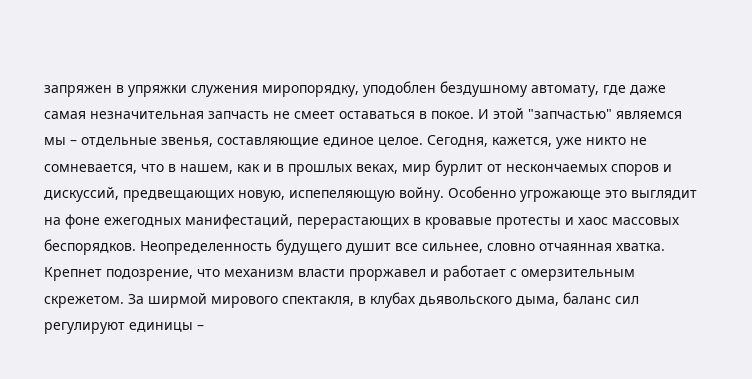запряжен в упряжки служения миропорядку, уподоблен бездушному автомату, где даже самая незначительная запчасть не смеет оставаться в покое. И этой "запчастью" являемся мы – отдельные звенья, составляющие единое целое. Сегодня, кажется, уже никто не сомневается, что в нашем, как и в прошлых веках, мир бурлит от нескончаемых споров и дискуссий, предвещающих новую, испепеляющую войну. Особенно угрожающе это выглядит на фоне ежегодных манифестаций, перерастающих в кровавые протесты и хаос массовых беспорядков. Неопределенность будущего душит все сильнее, словно отчаянная хватка. Крепнет подозрение, что механизм власти проржавел и работает с омерзительным скрежетом. За ширмой мирового спектакля, в клубах дьявольского дыма, баланс сил регулируют единицы –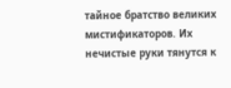тайное братство великих мистификаторов. Их нечистые руки тянутся к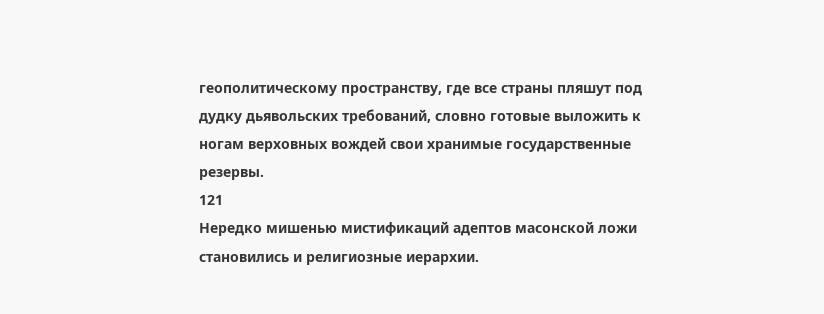геополитическому пространству, где все страны пляшут под дудку дьявольских требований, словно готовые выложить к ногам верховных вождей свои хранимые государственные резервы.
121
Нередко мишенью мистификаций адептов масонской ложи становились и религиозные иерархии.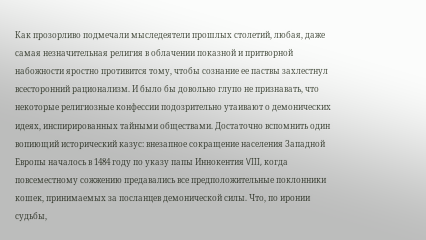Как прозорливо подмечали мыследеятели прошлых столетий, любая, даже самая незначительная религия в облачении показной и притворной набожности яростно противится тому, чтобы сознание ее паствы захлестнул всесторонний рационализм. И было бы довольно глупо не признавать, что некоторые религиозные конфессии подозрительно утаивают о демонических идеях, инспирированных тайными обществами. Достаточно вспомнить один вопиющий исторический казус: внезапное сокращение населения Западной Европы началось в 1484 году по указу папы Иннокентия VIII, когда повсеместному сожжению предавались все предположительные поклонники кошек, принимаемых за посланцев демонической силы. Что, по иронии судьбы,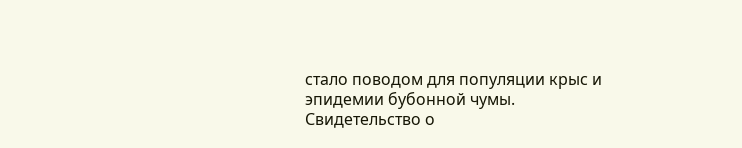стало поводом для популяции крыс и эпидемии бубонной чумы.
Свидетельство о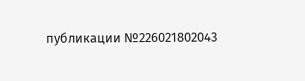публикации №226021802043